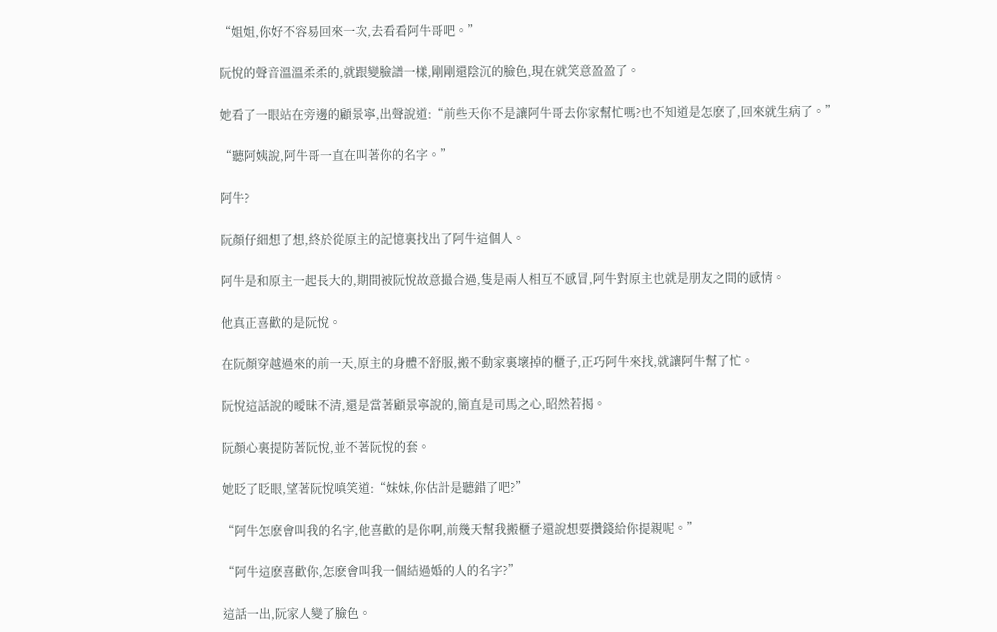“姐姐,你好不容易回來一次,去看看阿牛哥吧。”

阮悅的聲音溫溫柔柔的,就跟變臉譜一樣,剛剛還陰沉的臉色,現在就笑意盈盈了。

她看了一眼站在旁邊的顧景寧,出聲說道:“前些天你不是讓阿牛哥去你家幫忙嗎?也不知道是怎麽了,回來就生病了。”

“聽阿姨說,阿牛哥一直在叫著你的名字。”

阿牛?

阮顏仔細想了想,終於從原主的記憶裏找出了阿牛這個人。

阿牛是和原主一起長大的,期間被阮悅故意撮合過,隻是兩人相互不感冒,阿牛對原主也就是朋友之間的感情。

他真正喜歡的是阮悅。

在阮顏穿越過來的前一天,原主的身體不舒服,搬不動家裏壞掉的櫃子,正巧阿牛來找,就讓阿牛幫了忙。

阮悅這話說的曖昧不清,還是當著顧景寧說的,簡直是司馬之心,昭然若揭。

阮顏心裏提防著阮悅,並不著阮悅的套。

她眨了眨眼,望著阮悅嗔笑道:“妹妹,你估計是聽錯了吧?”

“阿牛怎麽會叫我的名字,他喜歡的是你啊,前幾天幫我搬櫃子還說想要攢錢給你提親呢。”

“阿牛這麽喜歡你,怎麽會叫我一個結過婚的人的名字?”

這話一出,阮家人變了臉色。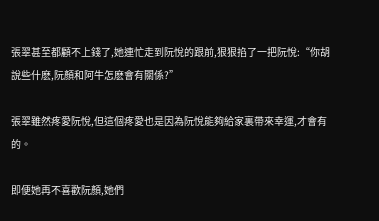張翠甚至都顧不上錢了,她連忙走到阮悅的跟前,狠狠掐了一把阮悅:“你胡說些什麽,阮顏和阿牛怎麽會有關係?”

張翠雖然疼愛阮悅,但這個疼愛也是因為阮悅能夠給家裏帶來幸運,才會有的。

即便她再不喜歡阮顏,她們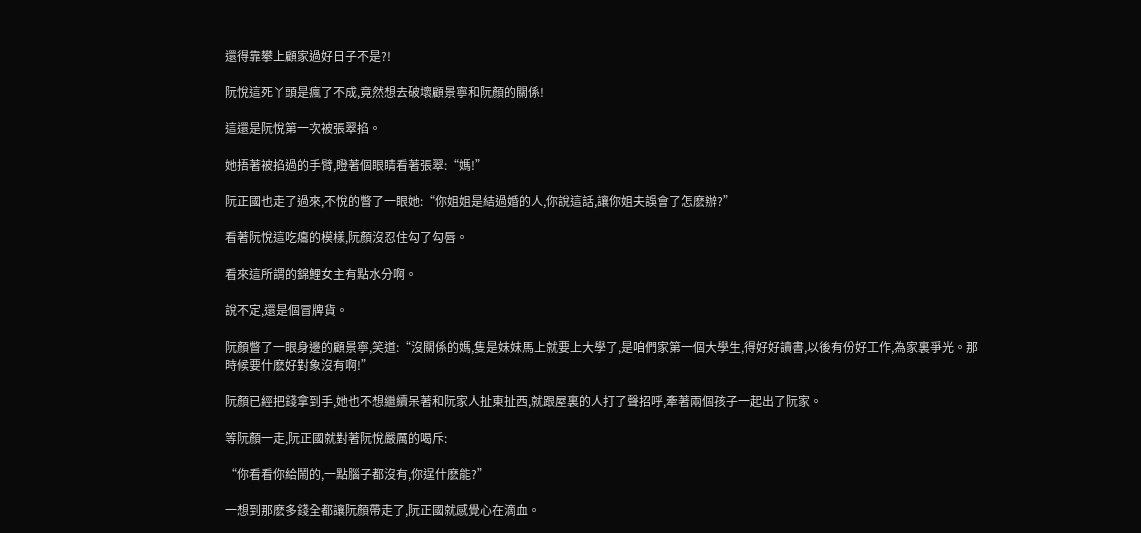還得靠攀上顧家過好日子不是?!

阮悅這死丫頭是瘋了不成,竟然想去破壞顧景寧和阮顏的關係!

這還是阮悅第一次被張翠掐。

她捂著被掐過的手臂,瞪著個眼睛看著張翠:“媽!”

阮正國也走了過來,不悅的瞥了一眼她:“你姐姐是結過婚的人,你說這話,讓你姐夫誤會了怎麽辦?”

看著阮悅這吃癟的模樣,阮顏沒忍住勾了勾唇。

看來這所謂的錦鯉女主有點水分啊。

說不定,還是個冒牌貨。

阮顏瞥了一眼身邊的顧景寧,笑道:“沒關係的媽,隻是妹妹馬上就要上大學了,是咱們家第一個大學生,得好好讀書,以後有份好工作,為家裏爭光。那時候要什麽好對象沒有啊!”

阮顏已經把錢拿到手,她也不想繼續呆著和阮家人扯東扯西,就跟屋裏的人打了聲招呼,牽著兩個孩子一起出了阮家。

等阮顏一走,阮正國就對著阮悅嚴厲的喝斥:

“你看看你給鬧的,一點腦子都沒有,你逞什麽能?”

一想到那麽多錢全都讓阮顏帶走了,阮正國就感覺心在滴血。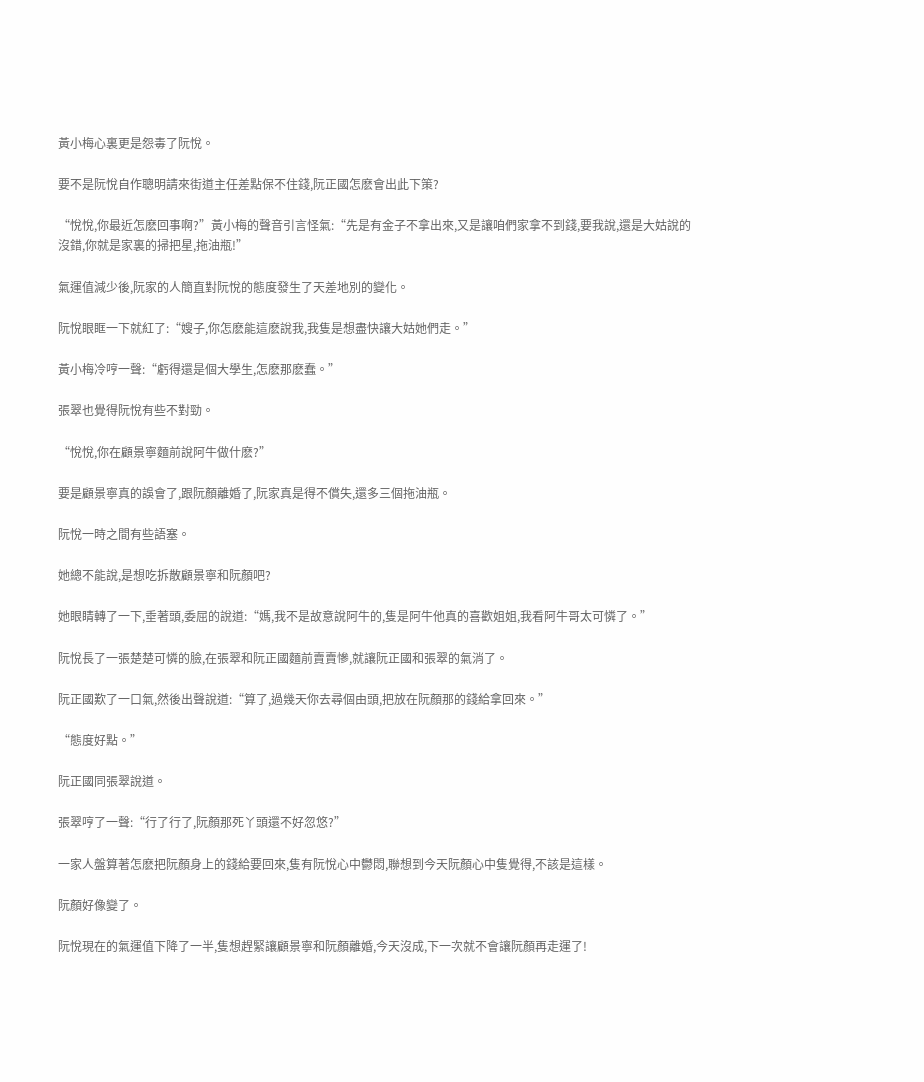黃小梅心裏更是怨毒了阮悅。

要不是阮悅自作聰明請來街道主任差點保不住錢,阮正國怎麽會出此下策?

“悅悅,你最近怎麽回事啊?”黃小梅的聲音引言怪氣:“先是有金子不拿出來,又是讓咱們家拿不到錢,要我說,還是大姑說的沒錯,你就是家裏的掃把星,拖油瓶!”

氣運值減少後,阮家的人簡直對阮悅的態度發生了天差地別的變化。

阮悅眼眶一下就紅了:“嫂子,你怎麽能這麽說我,我隻是想盡快讓大姑她們走。”

黃小梅冷哼一聲:“虧得還是個大學生,怎麽那麽蠢。”

張翠也覺得阮悅有些不對勁。

“悅悅,你在顧景寧麵前說阿牛做什麽?”

要是顧景寧真的誤會了,跟阮顏離婚了,阮家真是得不償失,還多三個拖油瓶。

阮悅一時之間有些語塞。

她總不能說,是想吃拆散顧景寧和阮顏吧?

她眼睛轉了一下,垂著頭,委屈的說道:“媽,我不是故意說阿牛的,隻是阿牛他真的喜歡姐姐,我看阿牛哥太可憐了。”

阮悅長了一張楚楚可憐的臉,在張翠和阮正國麵前賣賣慘,就讓阮正國和張翠的氣消了。

阮正國歎了一口氣,然後出聲說道:“算了,過幾天你去尋個由頭,把放在阮顏那的錢給拿回來。”

“態度好點。”

阮正國同張翠說道。

張翠哼了一聲:“行了行了,阮顏那死丫頭還不好忽悠?”

一家人盤算著怎麽把阮顏身上的錢給要回來,隻有阮悅心中鬱悶,聯想到今天阮顏心中隻覺得,不該是這樣。

阮顏好像變了。

阮悅現在的氣運值下降了一半,隻想趕緊讓顧景寧和阮顏離婚,今天沒成,下一次就不會讓阮顏再走運了!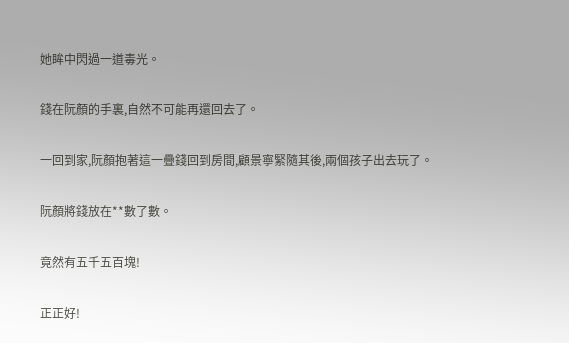她眸中閃過一道毒光。

錢在阮顏的手裏,自然不可能再還回去了。

一回到家,阮顏抱著這一疊錢回到房間,顧景寧緊隨其後,兩個孩子出去玩了。

阮顏將錢放在**數了數。

竟然有五千五百塊!

正正好!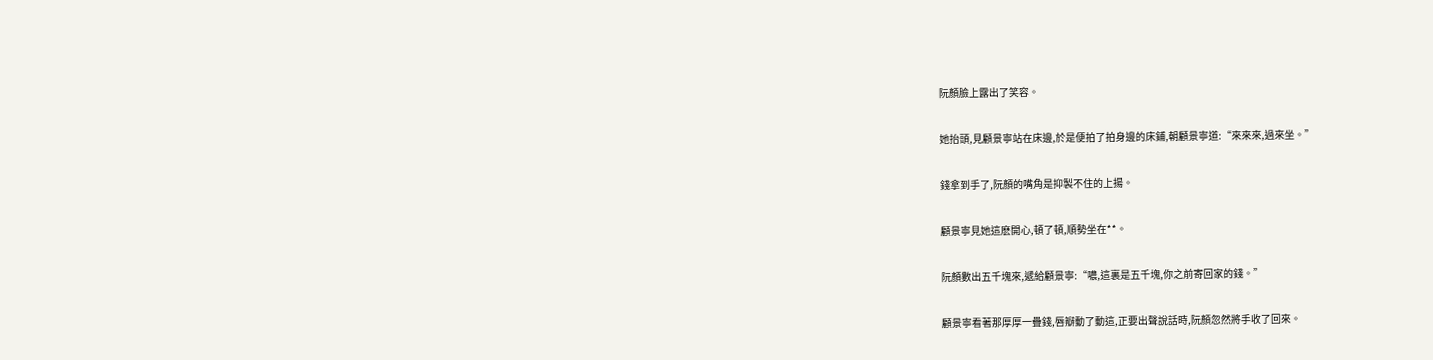阮顏臉上露出了笑容。

她抬頭,見顧景寧站在床邊,於是便拍了拍身邊的床鋪,朝顧景寧道:“來來來,過來坐。”

錢拿到手了,阮顏的嘴角是抑製不住的上揚。

顧景寧見她這麽開心,頓了頓,順勢坐在**。

阮顏數出五千塊來,遞給顧景寧:“噥,這裏是五千塊,你之前寄回家的錢。”

顧景寧看著那厚厚一疊錢,唇瓣動了動這,正要出聲說話時,阮顏忽然將手收了回來。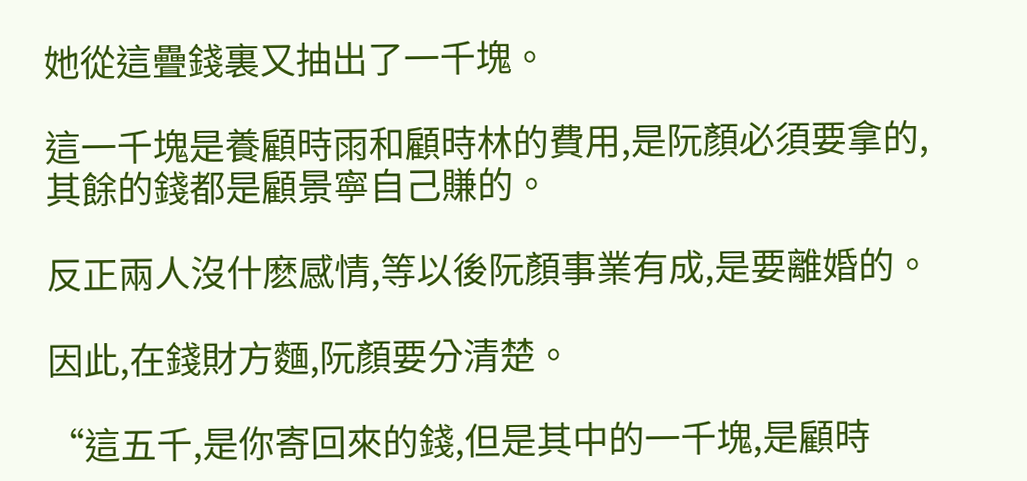她從這疊錢裏又抽出了一千塊。

這一千塊是養顧時雨和顧時林的費用,是阮顏必須要拿的,其餘的錢都是顧景寧自己賺的。

反正兩人沒什麽感情,等以後阮顏事業有成,是要離婚的。

因此,在錢財方麵,阮顏要分清楚。

“這五千,是你寄回來的錢,但是其中的一千塊,是顧時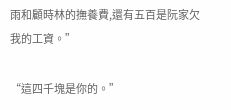雨和顧時林的撫養費,還有五百是阮家欠我的工資。”

“這四千塊是你的。”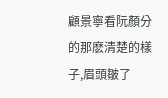顧景寧看阮顏分的那麽清楚的樣子,眉頭皺了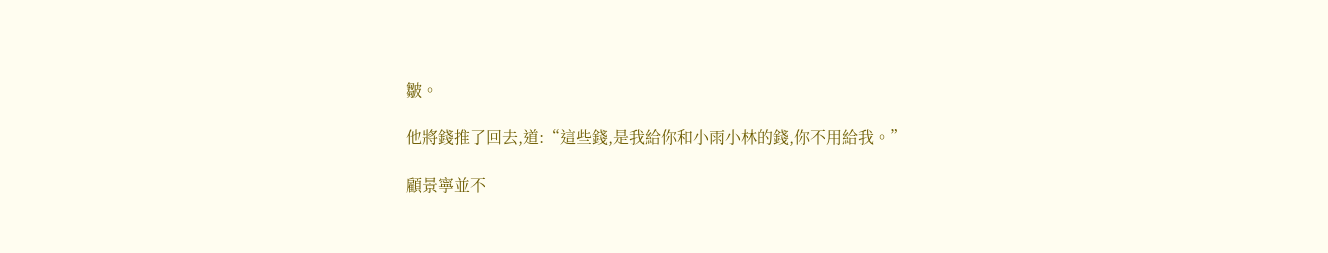皺。

他將錢推了回去,道:“這些錢,是我給你和小雨小林的錢,你不用給我。”

顧景寧並不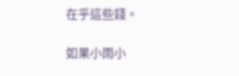在乎這些錢。

如果小雨小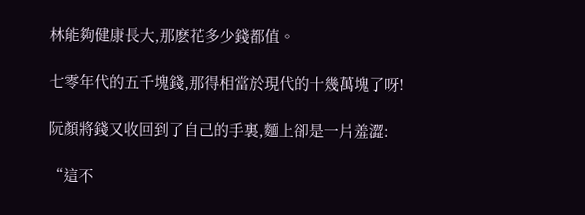林能夠健康長大,那麽花多少錢都值。

七零年代的五千塊錢,那得相當於現代的十幾萬塊了呀!

阮顏將錢又收回到了自己的手裏,麵上卻是一片羞澀:

“這不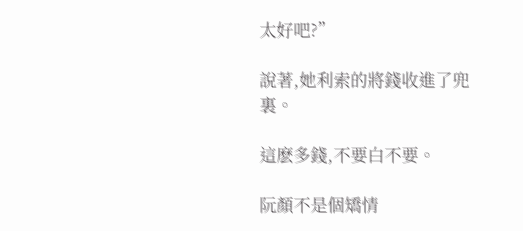太好吧?”

說著,她利索的將錢收進了兜裏。

這麽多錢,不要白不要。

阮顏不是個矯情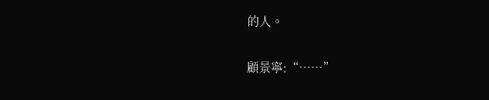的人。

顧景寧:“……”